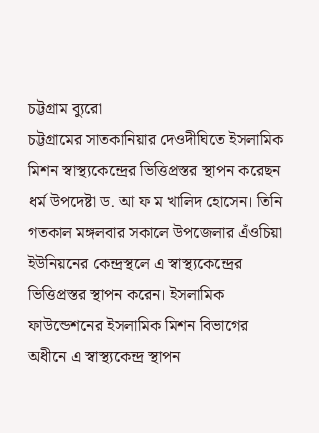চট্টগ্রাম ব্যুরো
চট্টগ্রামের সাতকানিয়ার দেওদীঘিতে ইসলামিক মিশন স্বাস্থ্যকেন্দ্রের ভিত্তিপ্রস্তর স্থাপন করেছন ধর্ম উপদেষ্টা ড. আ ফ ম খালিদ হোসেন। তিনি গতকাল মঙ্গলবার সকালে উপজেলার এঁওচিয়া ইউনিয়নের কেন্দ্রস্থলে এ স্বাস্থ্যকেন্দ্রের ভিত্তিপ্রস্তর স্থাপন করেন। ইসলামিক ফাউন্ডেশনের ইসলামিক মিশন বিভাগের অধীনে এ স্বাস্থ্যকেন্দ্র স্থাপন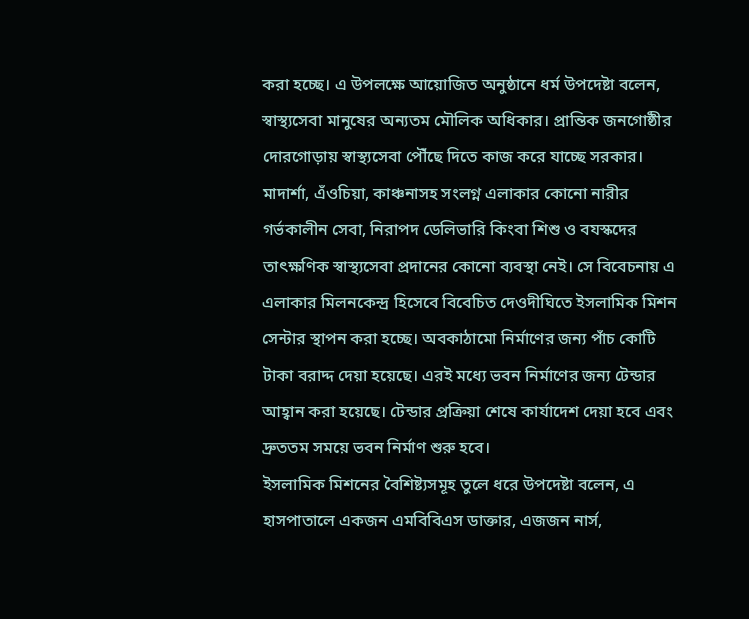করা হচ্ছে। এ উপলক্ষে আয়োজিত অনুষ্ঠানে ধর্ম উপদেষ্টা বলেন, স্বাস্থ্যসেবা মানুষের অন্যতম মৌলিক অধিকার। প্রান্তিক জনগোষ্ঠীর দোরগোড়ায় স্বাস্থ্যসেবা পৌঁছে দিতে কাজ করে যাচ্ছে সরকার। মাদার্শা, এঁওচিয়া, কাঞ্চনাসহ সংলগ্ন এলাকার কোনো নারীর গর্ভকালীন সেবা, নিরাপদ ডেলিভারি কিংবা শিশু ও বযস্কদের তাৎক্ষণিক স্বাস্থ্যসেবা প্রদানের কোনো ব্যবস্থা নেই। সে বিবেচনায় এ এলাকার মিলনকেন্দ্র হিসেবে বিবেচিত দেওদীঘিতে ইসলামিক মিশন সেন্টার স্থাপন করা হচ্ছে। অবকাঠামো নির্মাণের জন্য পাঁচ কোটি টাকা বরাদ্দ দেয়া হয়েছে। এরই মধ্যে ভবন নির্মাণের জন্য টেন্ডার আহ্বান করা হয়েছে। টেন্ডার প্রক্রিয়া শেষে কার্যাদেশ দেয়া হবে এবং দ্রুততম সময়ে ভবন নির্মাণ শুরু হবে।
ইসলামিক মিশনের বৈশিষ্ট্যসমূহ তুলে ধরে উপদেষ্টা বলেন, এ হাসপাতালে একজন এমবিবিএস ডাক্তার, এজজন নার্স,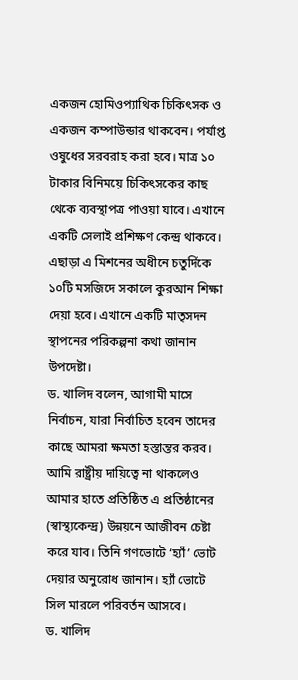একজন হোমিওপ্যাথিক চিকিৎসক ও একজন কম্পাউন্ডার থাকবেন। পর্যাপ্ত ওষুধের সরবরাহ করা হবে। মাত্র ১০ টাকার বিনিময়ে চিকিৎসকের কাছ থেকে ব্যবস্থাপত্র পাওয়া যাবে। এখানে একটি সেলাই প্রশিক্ষণ কেন্দ্র থাকবে। এছাড়া এ মিশনের অধীনে চতুর্দিকে ১০টি মসজিদে সকালে কুরআন শিক্ষা দেয়া হবে। এখানে একটি মাতৃসদন স্থাপনের পরিকল্পনা কথা জানান উপদেষ্টা।
ড. খালিদ বলেন, আগামী মাসে নির্বাচন, যারা নির্বাচিত হবেন তাদের কাছে আমরা ক্ষমতা হস্তান্তর করব। আমি রাষ্ট্রীয় দায়িত্বে না থাকলেও আমার হাতে প্রতিষ্ঠিত এ প্রতিষ্ঠানের (স্বাস্থ্যকেন্দ্র) উন্নয়নে আজীবন চেষ্টা করে যাব। তিনি গণভোটে ‘হ্যাঁ’ ভোট দেয়ার অনুরোধ জানান। হ্যাঁ ভোটে সিল মারলে পরিবর্তন আসবে।
ড. খালিদ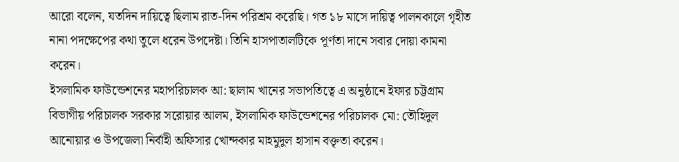আরো বলেন, যতদিন দায়িত্বে ছিলাম রাত-দিন পরিশ্রম করেছি। গত ১৮ মাসে দায়িত্ব পালনকালে গৃহীত নানা পদক্ষেপের কথা তুলে ধরেন উপদেষ্টা। তিনি হাসপাতালটিকে পূর্ণতা দানে সবার দোয়া কামনা করেন।
ইসলামিক ফাউন্ডেশনের মহাপরিচালক আ: ছালাম খানের সভাপতিত্বে এ অনুষ্ঠানে ইফার চট্টগ্রাম বিভাগীয় পরিচালক সরকার সরোয়ার আলম, ইসলামিক ফাউন্ডেশনের পরিচালক মো: তৌহিদুল আনোয়ার ও উপজেলা নির্বাহী অফিসার খোন্দকার মাহমুদুল হাসান বক্তৃতা করেন।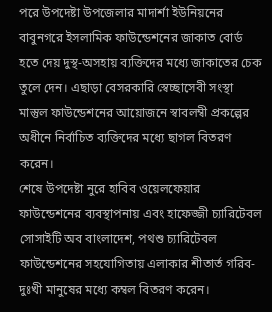পরে উপদেষ্টা উপজেলার মাদার্শা ইউনিয়নের বাবুনগরে ইসলামিক ফাউন্ডেশনের জাকাত বোর্ড হতে দেয় দুস্থ-অসহায় ব্যক্তিদের মধ্যে জাকাতের চেক তুলে দেন। এছাড়া বেসরকারি স্বেচ্ছাসেবী সংস্থা মাস্তুল ফাউন্ডেশনের আয়োজনে স্বাবলম্বী প্রকল্পের অধীনে নির্বাচিত ব্যক্তিদের মধ্যে ছাগল বিতরণ করেন।
শেষে উপদেষ্টা নুরে হাবিব ওয়েলফেয়ার ফাউন্ডেশনের ব্যবস্থাপনায় এবং হাফেজ্জী চ্যারিটেবল সোসাইটি অব বাংলাদেশ, পথশু চ্যারিটেবল ফাউন্ডেশনের সহযোগিতায় এলাকার শীতার্ত গরিব-দুঃখী মানুষের মধ্যে কম্বল বিতরণ করেন।